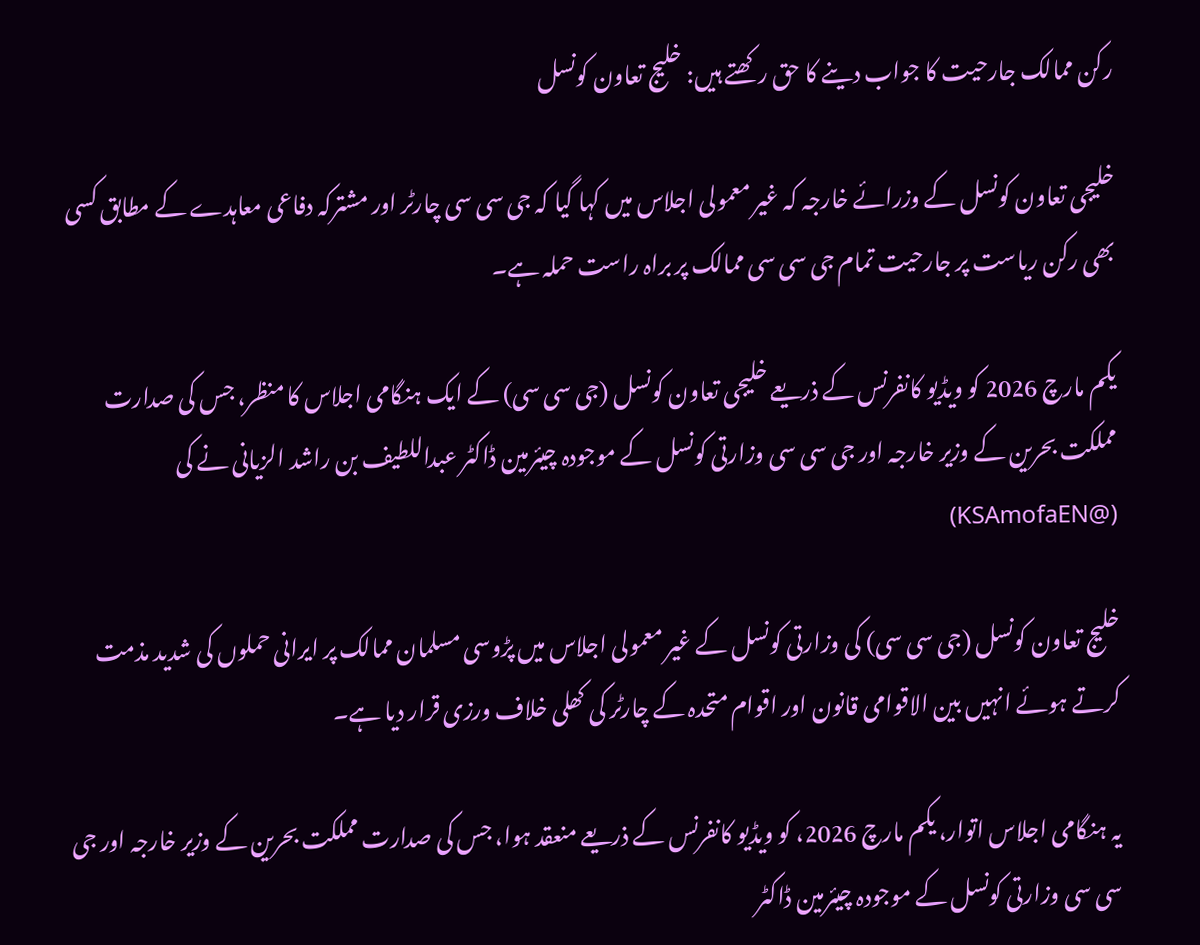رکن ممالک جارحیت کا جواب دینے کا حق رکھتے ہیں: خلیج تعاون کونسل

خلیجی تعاون کونسل کے وزرائے خارجہ کہ غیر معمولی اجلاس میں کہا گیا کہ جی سی سی چارٹر اور مشترکہ دفاعی معاہدے کے مطابق کسی بھی رکن ریاست پر جارحیت تمام جی سی سی ممالک پر براہ راست حملہ ہے۔

یکم مارچ 2026 کو ویڈیو کانفرنس کے ذریعے خلیجی تعاون کونسل (جی سی سی) کے ایک ہنگامی اجلاس کا منظر، جس کی صدارت مملکت بحرین کے وزیر خارجہ اور جی سی سی وزارتی کونسل کے موجودہ چیئرمین ڈاکٹر عبداللطیف بن راشد الزیانی نے کی (@KSAmofaEN)

خلیج تعاون کونسل (جی سی سی) کی وزارتی کونسل کے غیر معمولی اجلاس میں پڑوسی مسلمان ممالک پر ایرانی حملوں کی شدید مذمت کرتے ہوئے انہیں بین الاقوامی قانون اور اقوام متحدہ کے چارٹر کی کھلی خلاف ورزی قرار دیا ہے۔

یہ ہنگامی اجلاس اتوار، یکم مارچ 2026، کو ویڈیو کانفرنس کے ذریعے منعقد ہوا، جس کی صدارت مملکت بحرین کے وزیر خارجہ اور جی سی سی وزارتی کونسل کے موجودہ چیئرمین ڈاکٹر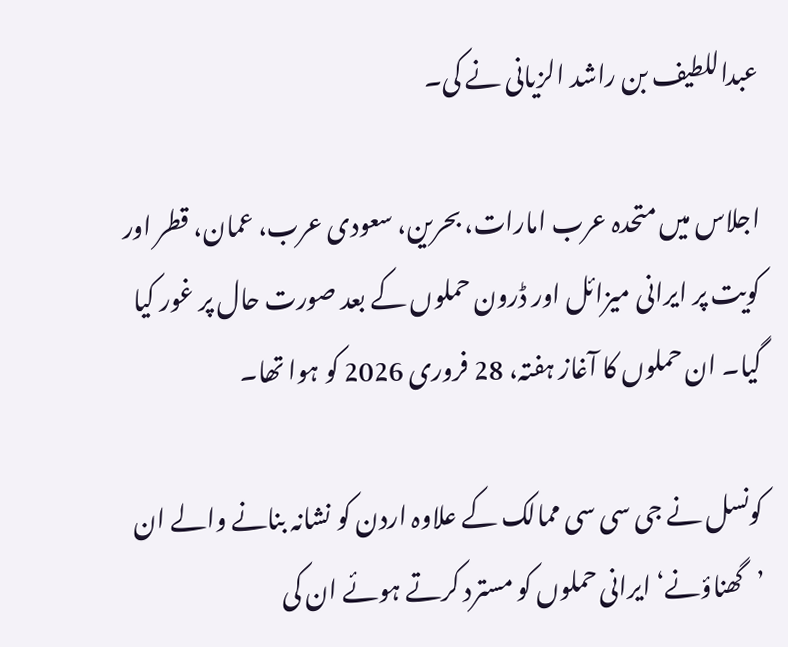عبداللطیف بن راشد الزیانی نے کی۔

اجلاس میں متحدہ عرب امارات، بحرین، سعودی عرب، عمان، قطر اور کویت پر ایرانی میزائل اور ڈرون حملوں کے بعد صورت حال پر غور کیا گیا۔ ان حملوں کا آغاز ہفتہ، 28 فروری 2026 کو ہوا تھا۔

کونسل نے جی سی سی ممالک کے علاوہ اردن کو نشانہ بنانے والے ان ’گھناؤنے‘ ایرانی حملوں کو مسترد کرتے ہوئے ان کی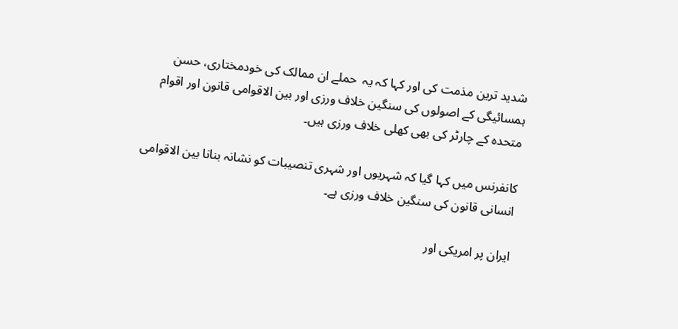شدید ترین مذمت کی اور کہا کہ یہ  حملے ان ممالک کی خودمختاری، حسن ہمسائیگی کے اصولوں کی سنگین خلاف ورزی اور بین الاقوامی قانون اور اقوام متحدہ کے چارٹر کی بھی کھلی خلاف ورزی ہیں۔

کانفرنس میں کہا گیا کہ شہریوں اور شہری تنصیبات کو نشانہ بنانا بین الاقوامی انسانی قانون کی سنگین خلاف ورزی ہے۔

ایران پر امریکی اور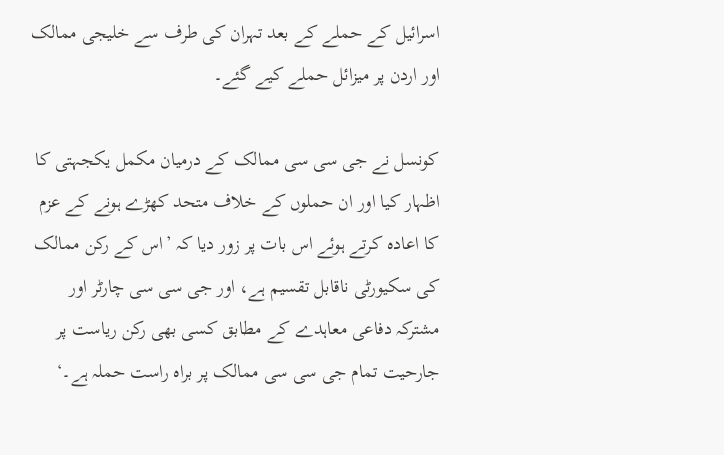اسرائیل کے حملے کے بعد تہران کی طرف سے خلیجی ممالک اور اردن پر میزائل حملے کیے گئے۔

کونسل نے جی سی سی ممالک کے درمیان مکمل یکجہتی کا اظہار کیا اور ان حملوں کے خلاف متحد کھڑے ہونے کے عزم کا اعادہ کرتے ہوئے اس بات پر زور دیا کہ ’اس کے رکن ممالک کی سکیورٹی ناقابل تقسیم ہے، اور جی سی سی چارٹر اور مشترکہ دفاعی معاہدے کے مطابق کسی بھی رکن ریاست پر جارحیت تمام جی سی سی ممالک پر براہ راست حملہ ہے۔‘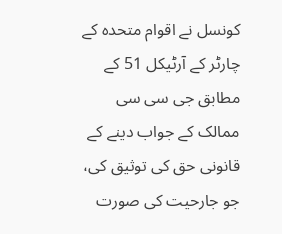کونسل نے اقوام متحدہ کے چارٹر کے آرٹیکل 51 کے مطابق جی سی سی ممالک کے جواب دینے کے قانونی حق کی توثیق کی، جو جارحیت کی صورت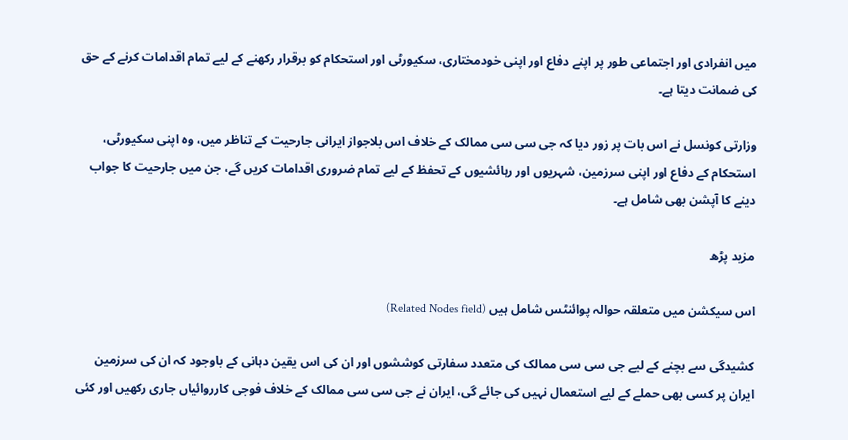میں انفرادی اور اجتماعی طور پر اپنے دفاع اور اپنی خودمختاری، سکیورٹی اور استحکام کو برقرار رکھنے کے لیے تمام اقدامات کرنے کے حق کی ضمانت دیتا ہے۔

وزارتی کونسل نے اس بات پر زور دیا کہ جی سی سی ممالک کے خلاف اس بلاجواز ایرانی جارحیت کے تناظر میں، وہ اپنی سکیورٹی، استحکام کے دفاع اور اپنی سرزمین، شہریوں اور رہائشیوں کے تحفظ کے لیے تمام ضروری اقدامات کریں گے، جن میں جارحیت کا جواب دینے کا آپشن بھی شامل ہے۔

مزید پڑھ

اس سیکشن میں متعلقہ حوالہ پوائنٹس شامل ہیں (Related Nodes field)

کشیدگی سے بچنے کے لیے جی سی سی ممالک کی متعدد سفارتی کوششوں اور ان کی اس یقین دہانی کے باوجود کہ ان کی سرزمین ایران پر کسی بھی حملے کے لیے استعمال نہیں کی جائے گی، ایران نے جی سی سی ممالک کے خلاف فوجی کارروائیاں جاری رکھیں اور کئی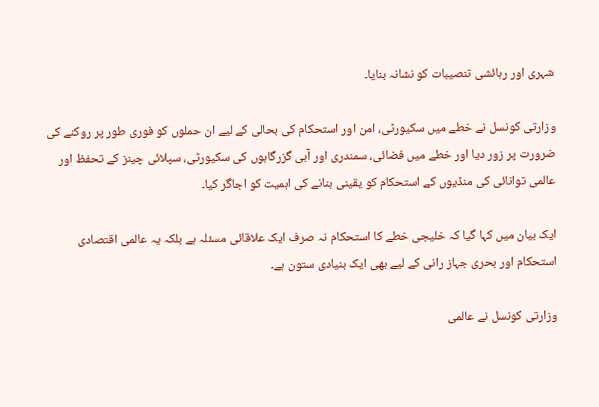شہری اور رہائشی تنصیبات کو نشانہ بنایا۔

وزارتی کونسل نے خطے میں سکیورٹی، امن اور استحکام کی بحالی کے لیے ان حملوں کو فوری طور پر روکنے کی ضرورت پر زور دیا اور خطے میں فضائی، سمندری اور آبی گزرگاہوں کی سکیورٹی، سپلائی چینز کے تحفظ اور عالمی توانائی کی منڈیوں کے استحکام کو یقینی بنانے کی اہمیت کو اجاگر کیا۔

ایک بیان میں کہا گیا کہ خلیجی خطے کا استحکام نہ صرف ایک علاقائی مسئلہ ہے بلکہ یہ عالمی اقتصادی استحکام اور بحری جہاز رانی کے لیے بھی ایک بنیادی ستون ہے۔

وزارتی کونسل نے عالمی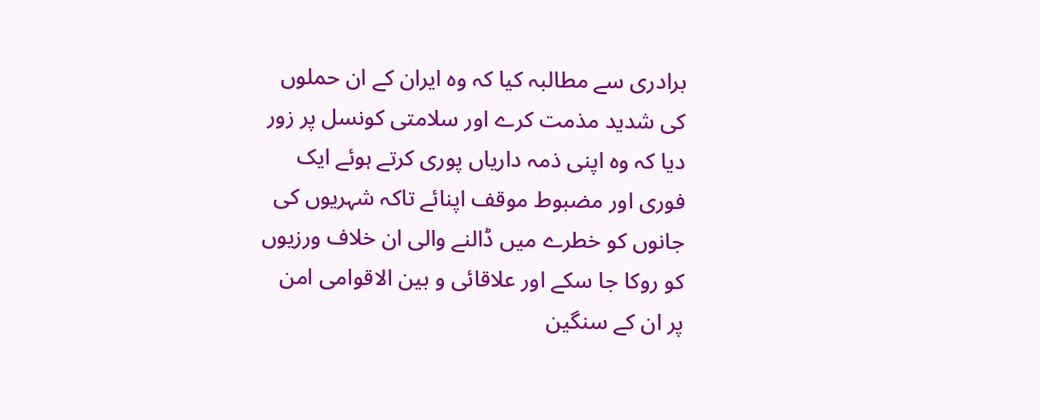برادری سے مطالبہ کیا کہ وہ ایران کے ان حملوں کی شدید مذمت کرے اور سلامتی کونسل پر زور دیا کہ وہ اپنی ذمہ داریاں پوری کرتے ہوئے ایک فوری اور مضبوط موقف اپنائے تاکہ شہریوں کی جانوں کو خطرے میں ڈالنے والی ان خلاف ورزیوں کو روکا جا سکے اور علاقائی و بین الاقوامی امن پر ان کے سنگین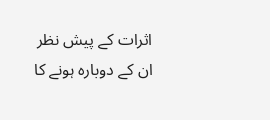اثرات کے پیش نظر ان کے دوبارہ ہونے کا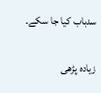سدباب کیا جا سکے۔

زیادہ پڑھی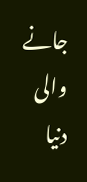جانے والی دنیا